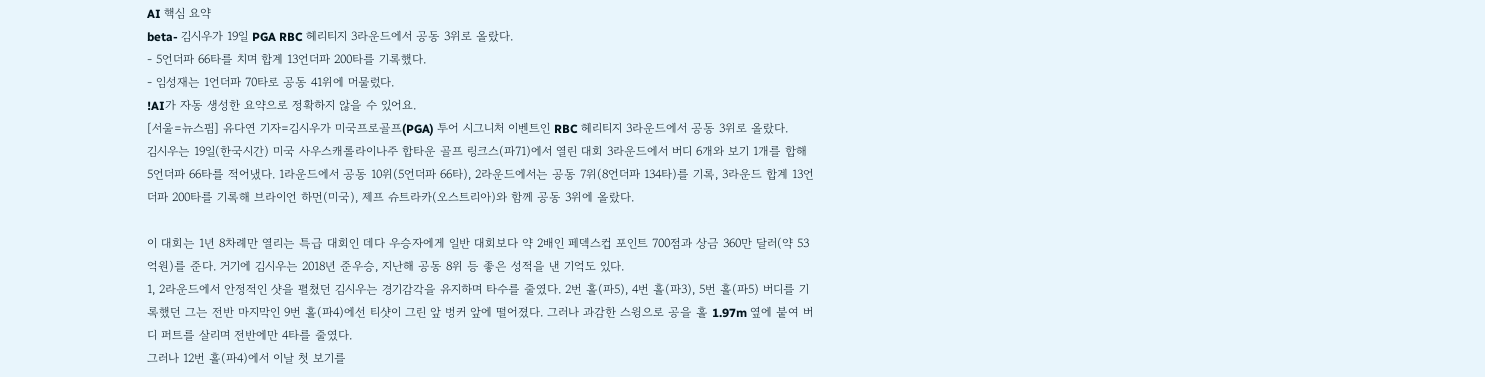AI 핵심 요약
beta- 김시우가 19일 PGA RBC 헤리티지 3라운드에서 공동 3위로 올랐다.
- 5언더파 66타를 치며 합계 13언더파 200타를 기록했다.
- 임성재는 1언더파 70타로 공동 41위에 머물렀다.
!AI가 자동 생성한 요약으로 정확하지 않을 수 있어요.
[서울=뉴스핌] 유다연 기자=김시우가 미국프로골프(PGA) 투어 시그니처 이벤트인 RBC 헤리티지 3라운드에서 공동 3위로 올랐다.
김시우는 19일(한국시간) 미국 사우스캐롤라이나주 합타운 골프 링크스(파71)에서 열린 대회 3라운드에서 버디 6개와 보기 1개를 합해 5언더파 66타를 적어냈다. 1라운드에서 공동 10위(5언더파 66타), 2라운드에서는 공동 7위(8언더파 134타)를 기록, 3라운드 합계 13언더파 200타를 기록해 브라이언 하먼(미국), 제프 슈트라카(오스트리아)와 함께 공동 3위에 올랐다.

이 대회는 1년 8차례만 열리는 특급 대회인 데다 우승자에게 일반 대회보다 약 2배인 페덱스컵 포인트 700점과 상금 360만 달러(약 53억원)를 준다. 거기에 김시우는 2018년 준우승, 지난해 공동 8위 등 좋은 성적을 낸 기억도 있다.
1, 2라운드에서 안정적인 샷을 펼쳤던 김시우는 경기감각을 유지하며 타수를 줄였다. 2번 홀(파5), 4번 홀(파3), 5번 홀(파5) 버디를 기록했던 그는 전반 마지막인 9번 홀(파4)에선 티샷이 그린 앞 벙커 앞에 떨어졌다. 그러나 과감한 스윙으로 공을 홀 1.97m 옆에 붙여 버디 퍼트를 살리며 전반에만 4타를 줄였다.
그러나 12번 홀(파4)에서 이날 첫 보기를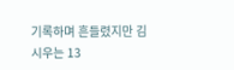기록하며 흔들렸지만 김시우는 13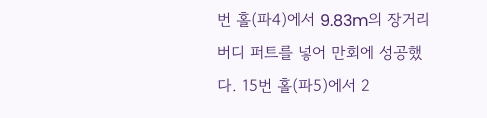번 홀(파4)에서 9.83m의 장거리 버디 퍼트를 넣어 만회에 성공했다. 15번 홀(파5)에서 2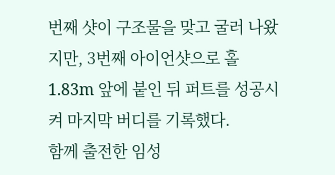번째 샷이 구조물을 맞고 굴러 나왔지만, 3번째 아이언샷으로 홀 1.83m 앞에 붙인 뒤 퍼트를 성공시켜 마지막 버디를 기록했다.
함께 출전한 임성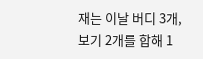재는 이날 버디 3개, 보기 2개를 합해 1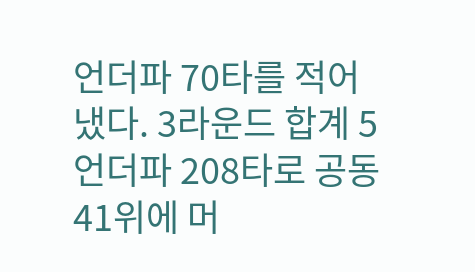언더파 70타를 적어냈다. 3라운드 합계 5언더파 208타로 공동 41위에 머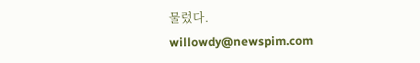물렀다.
willowdy@newspim.com